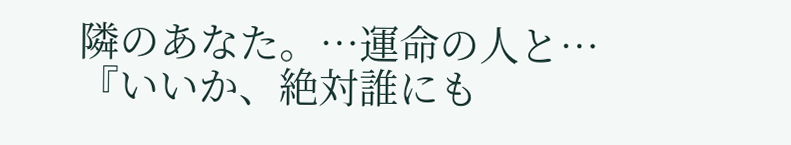隣のあなた。…運命の人と…
『いいか、絶対誰にも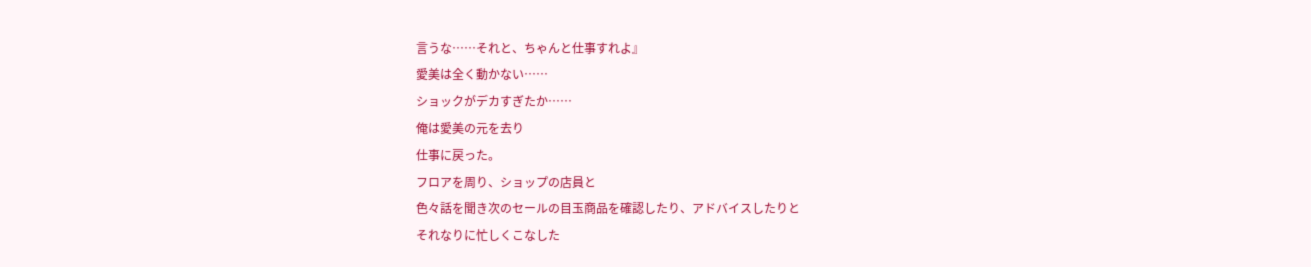言うな……それと、ちゃんと仕事すれよ』
愛美は全く動かない……
ショックがデカすぎたか……
俺は愛美の元を去り
仕事に戻った。
フロアを周り、ショップの店員と
色々話を聞き次のセールの目玉商品を確認したり、アドバイスしたりと
それなりに忙しくこなした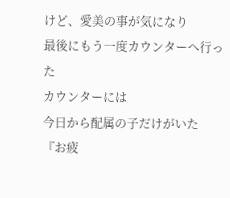けど、愛美の事が気になり
最後にもう一度カウンターへ行った
カウンターには
今日から配属の子だけがいた
『お疲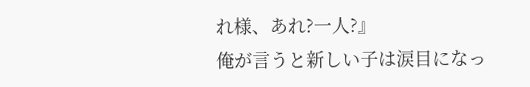れ様、あれ?一人?』
俺が言うと新しい子は涙目になっ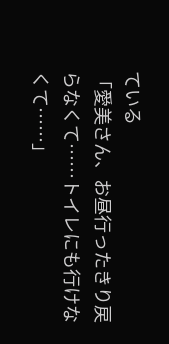ている
「愛美さん、お昼行ったきり戻らなくて……トイレにも行けなくて……」